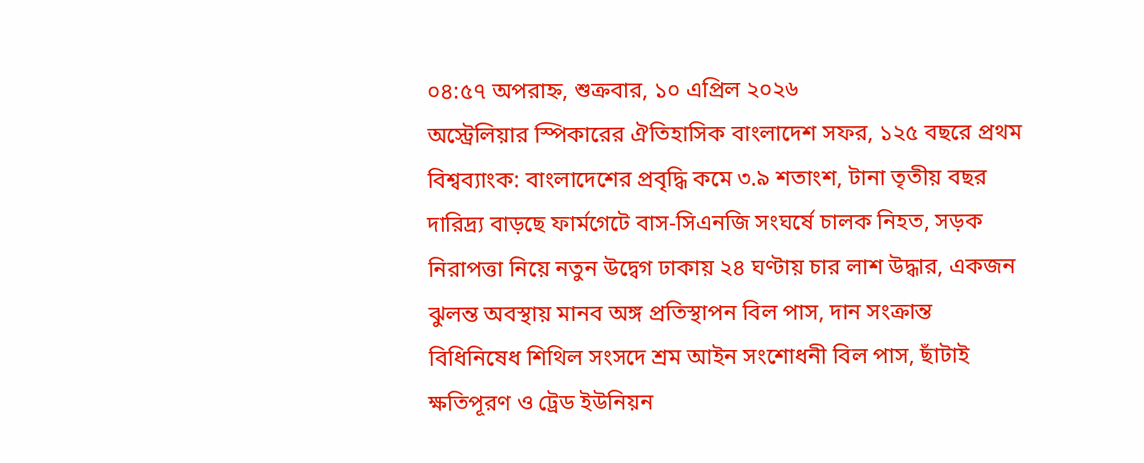০৪:৫৭ অপরাহ্ন, শুক্রবার, ১০ এপ্রিল ২০২৬
অস্ট্রেলিয়ার স্পিকারের ঐতিহাসিক বাংলাদেশ সফর, ১২৫ বছরে প্রথম বিশ্বব্যাংক: বাংলাদেশের প্রবৃদ্ধি কমে ৩.৯ শতাংশ, টানা তৃতীয় বছর দারিদ্র্য বাড়ছে ফার্মগেটে বাস-সিএনজি সংঘর্ষে চালক নিহত, সড়ক নিরাপত্তা নিয়ে নতুন উদ্বেগ ঢাকায় ২৪ ঘণ্টায় চার লাশ উদ্ধার, একজন ঝুলন্ত অবস্থায় মানব অঙ্গ প্রতিস্থাপন বিল পাস, দান সংক্রান্ত বিধিনিষেধ শিথিল সংসদে শ্রম আইন সংশোধনী বিল পাস, ছাঁটাই ক্ষতিপূরণ ও ট্রেড ইউনিয়ন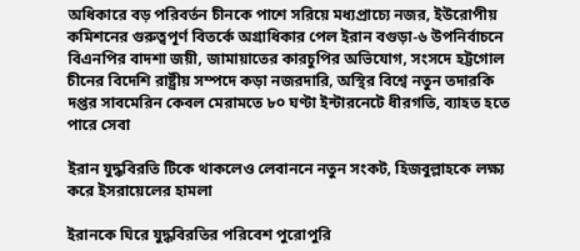অধিকারে বড় পরিবর্তন চীনকে পাশে সরিয়ে মধ্যপ্রাচ্যে নজর, ইউরোপীয় কমিশনের গুরুত্বপূর্ণ বিতর্কে অগ্রাধিকার পেল ইরান বগুড়া-৬ উপনির্বাচনে বিএনপির বাদশা জয়ী, জামায়াতের কারচুপির অভিযোগ, সংসদে হট্টগোল চীনের বিদেশি রাষ্ট্রীয় সম্পদে কড়া নজরদারি, অস্থির বিশ্বে নতুন তদারকি দপ্তর সাবমেরিন কেবল মেরামতে ৮০ ঘণ্টা ইন্টারনেটে ধীরগতি, ব্যাহত হতে পারে সেবা

ইরান যুদ্ধবিরতি টিকে থাকলেও লেবাননে নতুন সংকট, হিজবুল্লাহকে লক্ষ্য করে ইসরায়েলের হামলা

ইরানকে ঘিরে যুদ্ধবিরতির পরিবেশ পুরোপুরি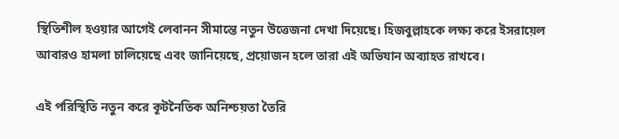স্থিতিশীল হওয়ার আগেই লেবানন সীমান্তে নতুন উত্তেজনা দেখা দিয়েছে। হিজবুল্লাহকে লক্ষ্য করে ইসরায়েল আবারও হামলা চালিয়েছে এবং জানিয়েছে, প্রয়োজন হলে তারা এই অভিযান অব্যাহত রাখবে।

এই পরিস্থিতি নতুন করে কূটনৈতিক অনিশ্চয়তা তৈরি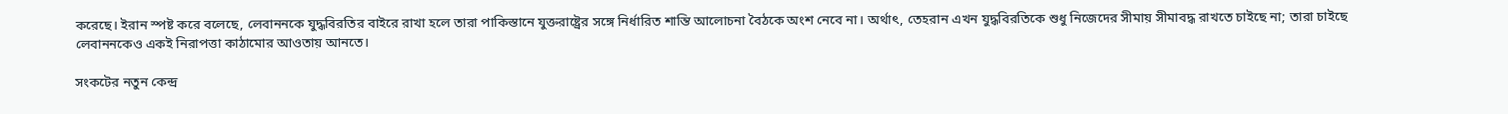করেছে। ইরান স্পষ্ট করে বলেছে, লেবাননকে যুদ্ধবিরতির বাইরে রাখা হলে তারা পাকিস্তানে যুক্তরাষ্ট্রের সঙ্গে নির্ধারিত শান্তি আলোচনা বৈঠকে অংশ নেবে না। অর্থাৎ, তেহরান এখন যুদ্ধবিরতিকে শুধু নিজেদের সীমায় সীমাবদ্ধ রাখতে চাইছে না; তারা চাইছে লেবাননকেও একই নিরাপত্তা কাঠামোর আওতায় আনতে।

সংকটের নতুন কেন্দ্র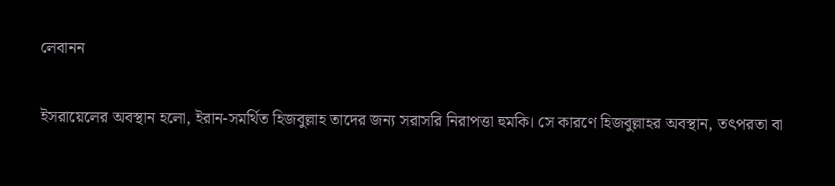লেবানন

ইসরায়েলের অবস্থান হলো, ইরান-সমর্থিত হিজবুল্লাহ তাদের জন্য সরাসরি নিরাপত্তা হুমকি। সে কারণে হিজবুল্লাহর অবস্থান, তৎপরতা বা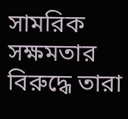সামরিক সক্ষমতার বিরুদ্ধে তারা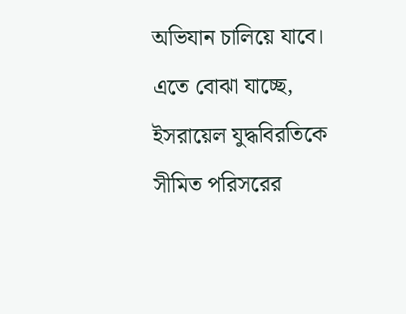অভিযান চালিয়ে যাবে। এতে বোঝা যাচ্ছে, ইসরায়েল যুদ্ধবিরতিকে সীমিত পরিসরের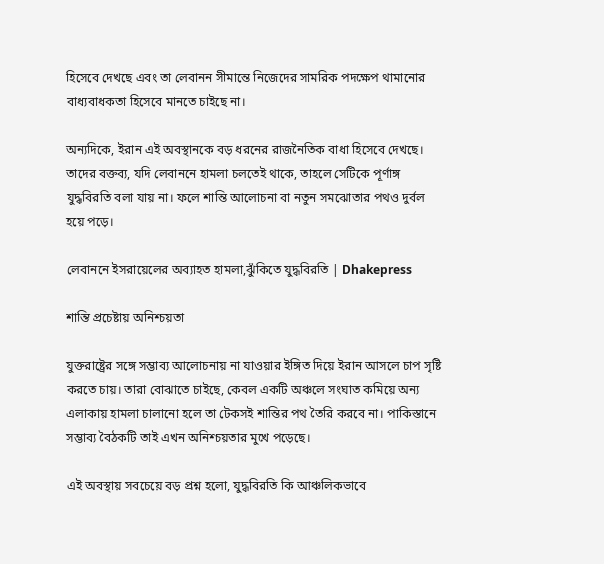হিসেবে দেখছে এবং তা লেবানন সীমান্তে নিজেদের সামরিক পদক্ষেপ থামানোর বাধ্যবাধকতা হিসেবে মানতে চাইছে না।

অন্যদিকে, ইরান এই অবস্থানকে বড় ধরনের রাজনৈতিক বাধা হিসেবে দেখছে। তাদের বক্তব্য, যদি লেবাননে হামলা চলতেই থাকে, তাহলে সেটিকে পূর্ণাঙ্গ যুদ্ধবিরতি বলা যায় না। ফলে শান্তি আলোচনা বা নতুন সমঝোতার পথও দুর্বল হয়ে পড়ে।

লেবাননে ইসরায়েলের অব্যাহত হামলা,ঝুঁকিতে যুদ্ধবিরতি | Dhakepress

শান্তি প্রচেষ্টায় অনিশ্চয়তা

যুক্তরাষ্ট্রের সঙ্গে সম্ভাব্য আলোচনায় না যাওয়ার ইঙ্গিত দিয়ে ইরান আসলে চাপ সৃষ্টি করতে চায়। তারা বোঝাতে চাইছে, কেবল একটি অঞ্চলে সংঘাত কমিয়ে অন্য এলাকায় হামলা চালানো হলে তা টেকসই শান্তির পথ তৈরি করবে না। পাকিস্তানে সম্ভাব্য বৈঠকটি তাই এখন অনিশ্চয়তার মুখে পড়েছে।

এই অবস্থায় সবচেয়ে বড় প্রশ্ন হলো, যুদ্ধবিরতি কি আঞ্চলিকভাবে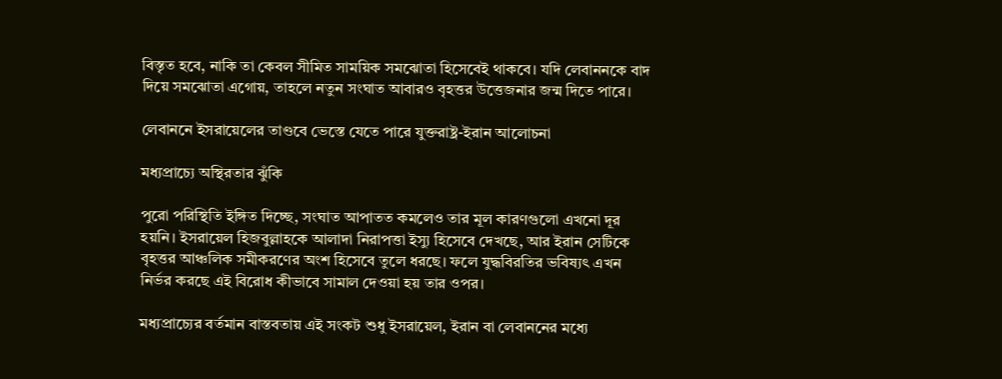বিস্তৃত হবে, নাকি তা কেবল সীমিত সাময়িক সমঝোতা হিসেবেই থাকবে। যদি লেবাননকে বাদ দিয়ে সমঝোতা এগোয়, তাহলে নতুন সংঘাত আবারও বৃহত্তর উত্তেজনার জন্ম দিতে পারে।

লেবাননে ইসরায়েলের তাণ্ডবে ভেস্তে যেতে পারে যুক্তরাষ্ট্র-ইরান আলোচনা

মধ্যপ্রাচ্যে অস্থিরতার ঝুঁকি

পুরো পরিস্থিতি ইঙ্গিত দিচ্ছে, সংঘাত আপাতত কমলেও তার মূল কারণগুলো এখনো দূর হয়নি। ইসরায়েল হিজবুল্লাহকে আলাদা নিরাপত্তা ইস্যু হিসেবে দেখছে, আর ইরান সেটিকে বৃহত্তর আঞ্চলিক সমীকরণের অংশ হিসেবে তুলে ধরছে। ফলে যুদ্ধবিরতির ভবিষ্যৎ এখন নির্ভর করছে এই বিরোধ কীভাবে সামাল দেওয়া হয় তার ওপর।

মধ্যপ্রাচ্যের বর্তমান বাস্তবতায় এই সংকট শুধু ইসরায়েল, ইরান বা লেবাননের মধ্যে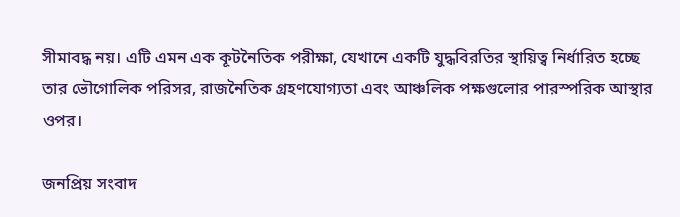সীমাবদ্ধ নয়। এটি এমন এক কূটনৈতিক পরীক্ষা, যেখানে একটি যুদ্ধবিরতির স্থায়িত্ব নির্ধারিত হচ্ছে তার ভৌগোলিক পরিসর, রাজনৈতিক গ্রহণযোগ্যতা এবং আঞ্চলিক পক্ষগুলোর পারস্পরিক আস্থার ওপর।

জনপ্রিয় সংবাদ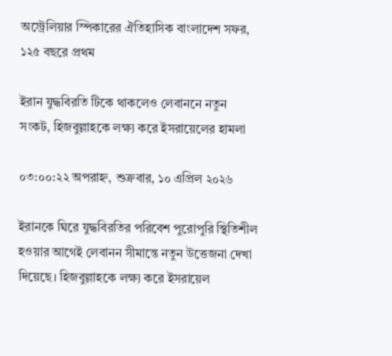অস্ট্রেলিয়ার স্পিকারের ঐতিহাসিক বাংলাদেশ সফর, ১২৫ বছরে প্রথম

ইরান যুদ্ধবিরতি টিকে থাকলেও লেবাননে নতুন সংকট, হিজবুল্লাহকে লক্ষ্য করে ইসরায়েলের হামলা

০৩:০০:২২ অপরাহ্ন, শুক্রবার, ১০ এপ্রিল ২০২৬

ইরানকে ঘিরে যুদ্ধবিরতির পরিবেশ পুরোপুরি স্থিতিশীল হওয়ার আগেই লেবানন সীমান্তে নতুন উত্তেজনা দেখা দিয়েছে। হিজবুল্লাহকে লক্ষ্য করে ইসরায়েল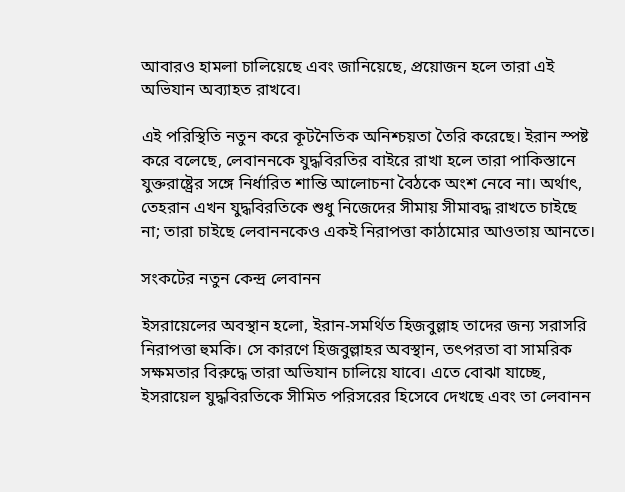আবারও হামলা চালিয়েছে এবং জানিয়েছে, প্রয়োজন হলে তারা এই অভিযান অব্যাহত রাখবে।

এই পরিস্থিতি নতুন করে কূটনৈতিক অনিশ্চয়তা তৈরি করেছে। ইরান স্পষ্ট করে বলেছে, লেবাননকে যুদ্ধবিরতির বাইরে রাখা হলে তারা পাকিস্তানে যুক্তরাষ্ট্রের সঙ্গে নির্ধারিত শান্তি আলোচনা বৈঠকে অংশ নেবে না। অর্থাৎ, তেহরান এখন যুদ্ধবিরতিকে শুধু নিজেদের সীমায় সীমাবদ্ধ রাখতে চাইছে না; তারা চাইছে লেবাননকেও একই নিরাপত্তা কাঠামোর আওতায় আনতে।

সংকটের নতুন কেন্দ্র লেবানন

ইসরায়েলের অবস্থান হলো, ইরান-সমর্থিত হিজবুল্লাহ তাদের জন্য সরাসরি নিরাপত্তা হুমকি। সে কারণে হিজবুল্লাহর অবস্থান, তৎপরতা বা সামরিক সক্ষমতার বিরুদ্ধে তারা অভিযান চালিয়ে যাবে। এতে বোঝা যাচ্ছে, ইসরায়েল যুদ্ধবিরতিকে সীমিত পরিসরের হিসেবে দেখছে এবং তা লেবানন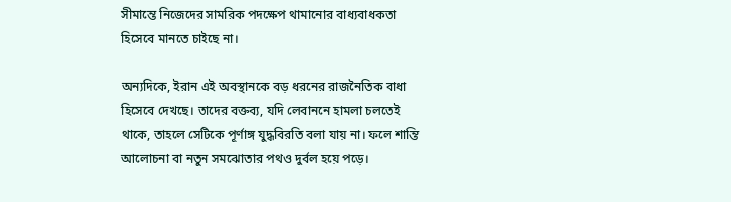সীমান্তে নিজেদের সামরিক পদক্ষেপ থামানোর বাধ্যবাধকতা হিসেবে মানতে চাইছে না।

অন্যদিকে, ইরান এই অবস্থানকে বড় ধরনের রাজনৈতিক বাধা হিসেবে দেখছে। তাদের বক্তব্য, যদি লেবাননে হামলা চলতেই থাকে, তাহলে সেটিকে পূর্ণাঙ্গ যুদ্ধবিরতি বলা যায় না। ফলে শান্তি আলোচনা বা নতুন সমঝোতার পথও দুর্বল হয়ে পড়ে।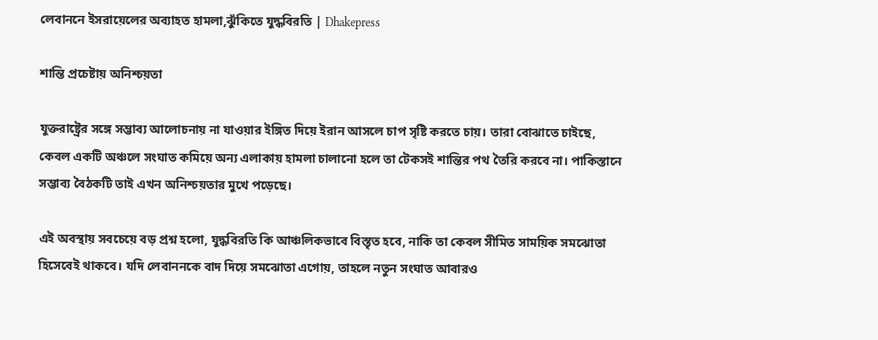লেবাননে ইসরায়েলের অব্যাহত হামলা,ঝুঁকিতে যুদ্ধবিরতি | Dhakepress

শান্তি প্রচেষ্টায় অনিশ্চয়তা

যুক্তরাষ্ট্রের সঙ্গে সম্ভাব্য আলোচনায় না যাওয়ার ইঙ্গিত দিয়ে ইরান আসলে চাপ সৃষ্টি করতে চায়। তারা বোঝাতে চাইছে, কেবল একটি অঞ্চলে সংঘাত কমিয়ে অন্য এলাকায় হামলা চালানো হলে তা টেকসই শান্তির পথ তৈরি করবে না। পাকিস্তানে সম্ভাব্য বৈঠকটি তাই এখন অনিশ্চয়তার মুখে পড়েছে।

এই অবস্থায় সবচেয়ে বড় প্রশ্ন হলো, যুদ্ধবিরতি কি আঞ্চলিকভাবে বিস্তৃত হবে, নাকি তা কেবল সীমিত সাময়িক সমঝোতা হিসেবেই থাকবে। যদি লেবাননকে বাদ দিয়ে সমঝোতা এগোয়, তাহলে নতুন সংঘাত আবারও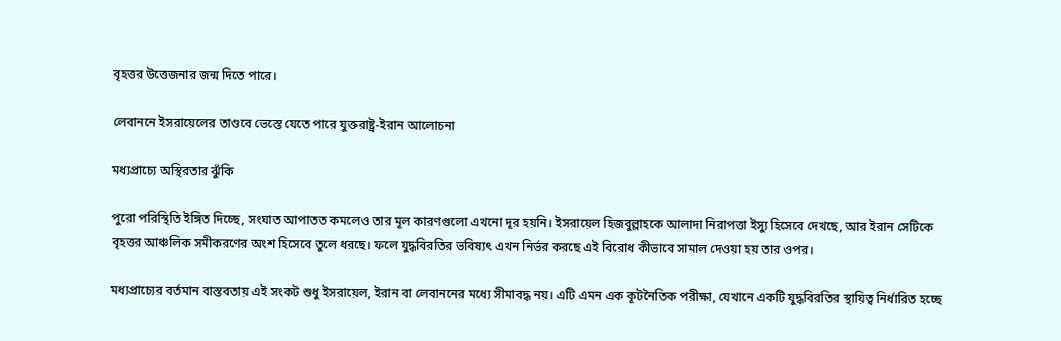বৃহত্তর উত্তেজনার জন্ম দিতে পারে।

লেবাননে ইসরায়েলের তাণ্ডবে ভেস্তে যেতে পারে যুক্তরাষ্ট্র-ইরান আলোচনা

মধ্যপ্রাচ্যে অস্থিরতার ঝুঁকি

পুরো পরিস্থিতি ইঙ্গিত দিচ্ছে, সংঘাত আপাতত কমলেও তার মূল কারণগুলো এখনো দূর হয়নি। ইসরায়েল হিজবুল্লাহকে আলাদা নিরাপত্তা ইস্যু হিসেবে দেখছে, আর ইরান সেটিকে বৃহত্তর আঞ্চলিক সমীকরণের অংশ হিসেবে তুলে ধরছে। ফলে যুদ্ধবিরতির ভবিষ্যৎ এখন নির্ভর করছে এই বিরোধ কীভাবে সামাল দেওয়া হয় তার ওপর।

মধ্যপ্রাচ্যের বর্তমান বাস্তবতায় এই সংকট শুধু ইসরায়েল, ইরান বা লেবাননের মধ্যে সীমাবদ্ধ নয়। এটি এমন এক কূটনৈতিক পরীক্ষা, যেখানে একটি যুদ্ধবিরতির স্থায়িত্ব নির্ধারিত হচ্ছে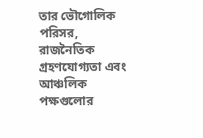তার ভৌগোলিক পরিসর, রাজনৈতিক গ্রহণযোগ্যতা এবং আঞ্চলিক পক্ষগুলোর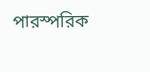পারস্পরিক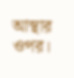আস্থার ওপর।